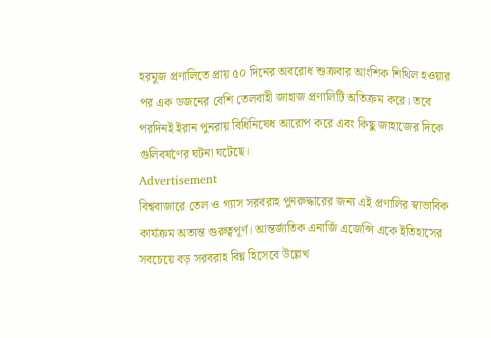হরমুজ প্রণালিতে প্রায় ৫০ দিনের অবরোধ শুক্রবার আংশিক শিথিল হওয়ার পর এক ডজনের বেশি তেলবাহী জাহাজ প্রণালিটি অতিক্রম করে। তবে পরদিনই ইরান পুনরায় বিধিনিষেধ আরোপ করে এবং কিছু জাহাজের দিকে গুলিবর্ষণের ঘটনা ঘটেছে।
Advertisement
বিশ্ববাজারে তেল ও গ্যাস সরবরাহ পুনরুদ্ধারের জন্য এই প্রণালির স্বাভাবিক কার্যক্রম অত্যন্ত গুরুত্বপূর্ণ। আন্তর্জাতিক এনার্জি এজেন্সি একে ইতিহাসের সবচেয়ে বড় সরবরাহ বিঘ্ন হিসেবে উল্লেখ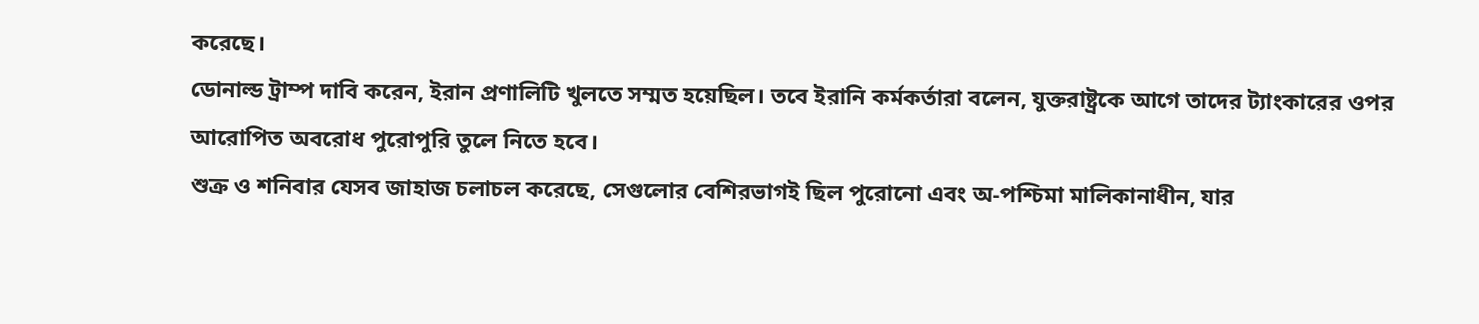করেছে।
ডোনাল্ড ট্রাম্প দাবি করেন, ইরান প্রণালিটি খুলতে সম্মত হয়েছিল। তবে ইরানি কর্মকর্তারা বলেন, যুক্তরাষ্ট্রকে আগে তাদের ট্যাংকারের ওপর আরোপিত অবরোধ পুরোপুরি তুলে নিতে হবে।
শুক্র ও শনিবার যেসব জাহাজ চলাচল করেছে, সেগুলোর বেশিরভাগই ছিল পুরোনো এবং অ-পশ্চিমা মালিকানাধীন, যার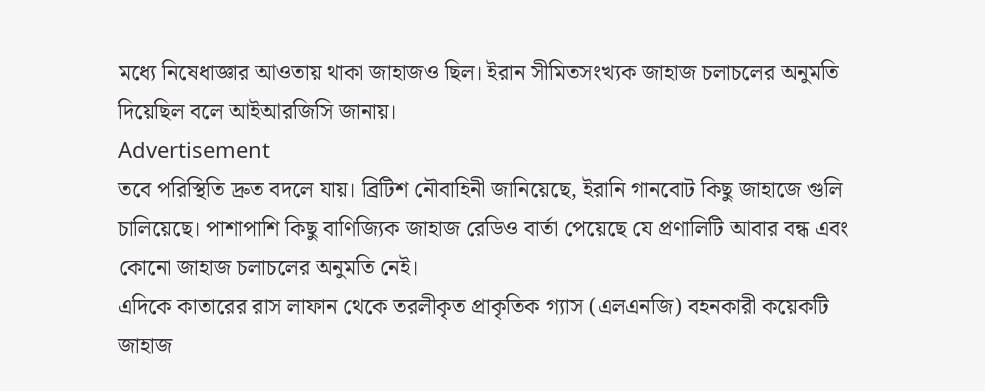মধ্যে নিষেধাজ্ঞার আওতায় থাকা জাহাজও ছিল। ইরান সীমিতসংখ্যক জাহাজ চলাচলের অনুমতি দিয়েছিল বলে আইআরজিসি জানায়।
Advertisement
তবে পরিস্থিতি দ্রুত বদলে যায়। ব্রিটিশ নৌবাহিনী জানিয়েছে, ইরানি গানবোট কিছু জাহাজে গুলি চালিয়েছে। পাশাপাশি কিছু বাণিজ্যিক জাহাজ রেডিও বার্তা পেয়েছে যে প্রণালিটি আবার বন্ধ এবং কোনো জাহাজ চলাচলের অনুমতি নেই।
এদিকে কাতারের রাস লাফান থেকে তরলীকৃত প্রাকৃতিক গ্যাস (এলএনজি) বহনকারী কয়েকটি জাহাজ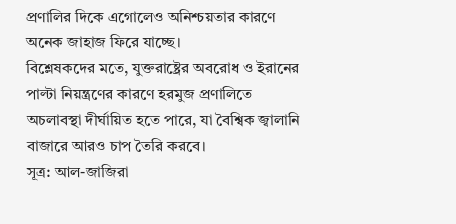প্রণালির দিকে এগোলেও অনিশ্চয়তার কারণে অনেক জাহাজ ফিরে যাচ্ছে।
বিশ্লেষকদের মতে, যুক্তরাষ্ট্রের অবরোধ ও ইরানের পাল্টা নিয়ন্ত্রণের কারণে হরমুজ প্রণালিতে অচলাবস্থা দীর্ঘায়িত হতে পারে, যা বৈশ্বিক জ্বালানি বাজারে আরও চাপ তৈরি করবে।
সূত্র: আল-জাজিরা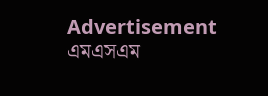Advertisement
এমএসএম